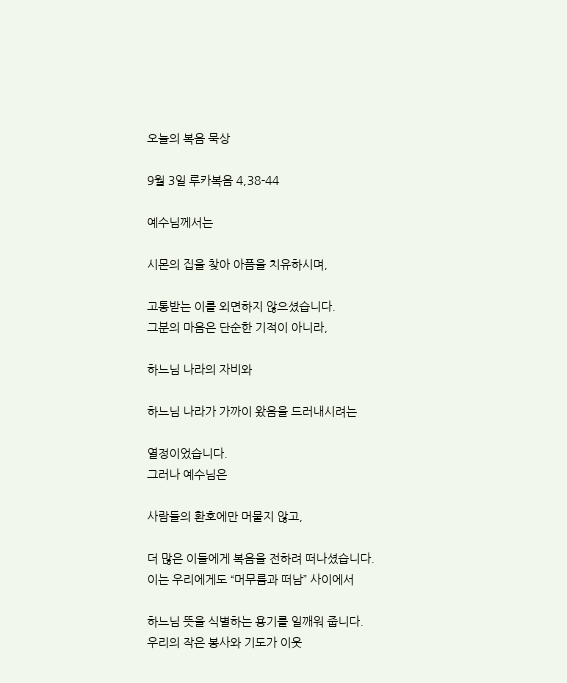오늘의 복음 묵상

9월 3일 루카복음 4,38-44

예수님께서는

시몬의 집을 찾아 아픔을 치유하시며,

고통받는 이를 외면하지 않으셨습니다.
그분의 마음은 단순한 기적이 아니라,

하느님 나라의 자비와

하느님 나라가 가까이 왔음을 드러내시려는

열정이었습니다.
그러나 예수님은

사람들의 환호에만 머물지 않고,

더 많은 이들에게 복음을 전하려 떠나셨습니다.
이는 우리에게도 “머무름과 떠남” 사이에서

하느님 뜻을 식별하는 용기를 일깨워 줍니다.
우리의 작은 봉사와 기도가 이웃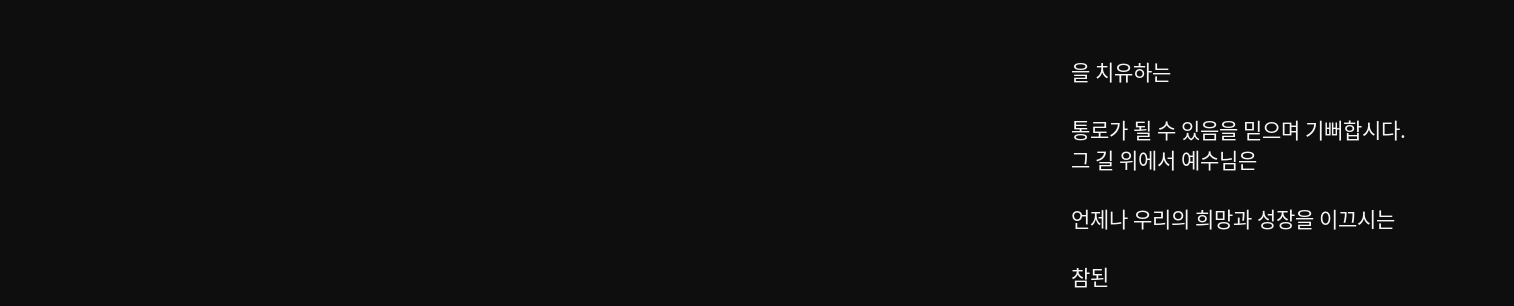을 치유하는

통로가 될 수 있음을 믿으며 기뻐합시다.
그 길 위에서 예수님은

언제나 우리의 희망과 성장을 이끄시는

참된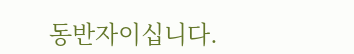동반자이십니다.